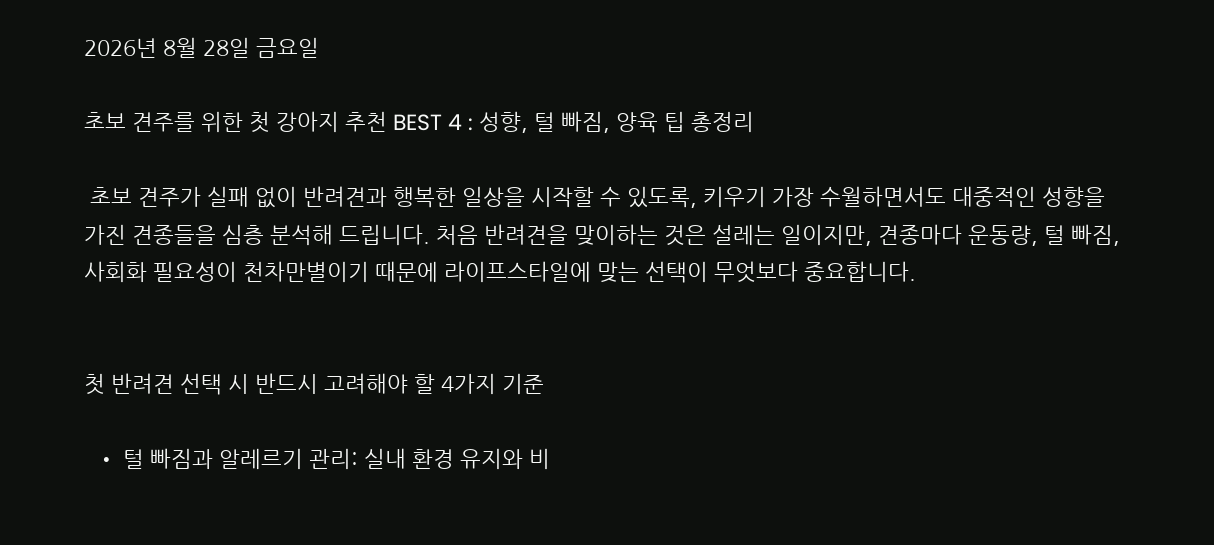2026년 8월 28일 금요일

초보 견주를 위한 첫 강아지 추천 BEST 4 : 성향, 털 빠짐, 양육 팁 총정리

 초보 견주가 실패 없이 반려견과 행복한 일상을 시작할 수 있도록, 키우기 가장 수월하면서도 대중적인 성향을 가진 견종들을 심층 분석해 드립니다. 처음 반려견을 맞이하는 것은 설레는 일이지만, 견종마다 운동량, 털 빠짐, 사회화 필요성이 천차만별이기 때문에 라이프스타일에 맞는 선택이 무엇보다 중요합니다.


첫 반려견 선택 시 반드시 고려해야 할 4가지 기준

  • 털 빠짐과 알레르기 관리: 실내 환경 유지와 비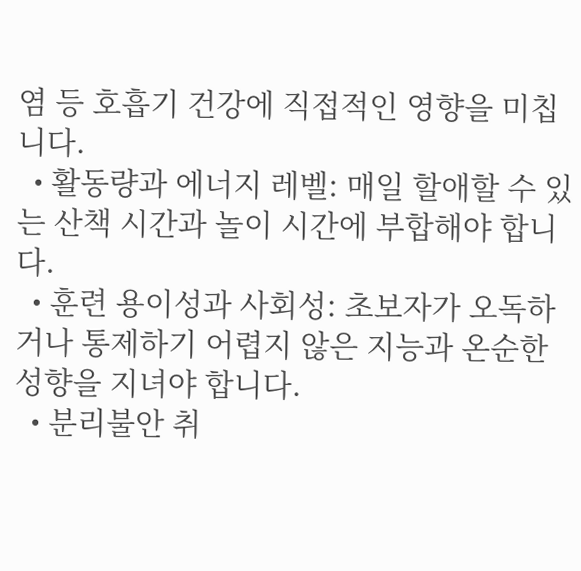염 등 호흡기 건강에 직접적인 영향을 미칩니다.
  • 활동량과 에너지 레벨: 매일 할애할 수 있는 산책 시간과 놀이 시간에 부합해야 합니다.
  • 훈련 용이성과 사회성: 초보자가 오독하거나 통제하기 어렵지 않은 지능과 온순한 성향을 지녀야 합니다.
  • 분리불안 취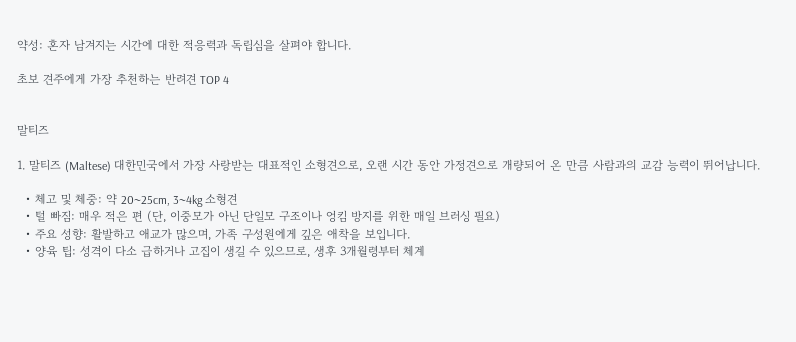약성: 혼자 남겨지는 시간에 대한 적응력과 독립심을 살펴야 합니다.

초보 견주에게 가장 추천하는 반려견 TOP 4


말티즈

1. 말티즈 (Maltese) 대한민국에서 가장 사랑받는 대표적인 소형견으로, 오랜 시간 동안 가정견으로 개량되어 온 만큼 사람과의 교감 능력이 뛰어납니다.

  • 체고 및 체중: 약 20~25cm, 3~4kg 소형견
  • 털 빠짐: 매우 적은 편 (단, 이중모가 아닌 단일모 구조이나 엉킴 방지를 위한 매일 브러싱 필요)
  • 주요 성향: 활발하고 애교가 많으며, 가족 구성원에게 깊은 애착을 보입니다.
  • 양육 팁: 성격이 다소 급하거나 고집이 생길 수 있으므로, 생후 3개월령부터 체계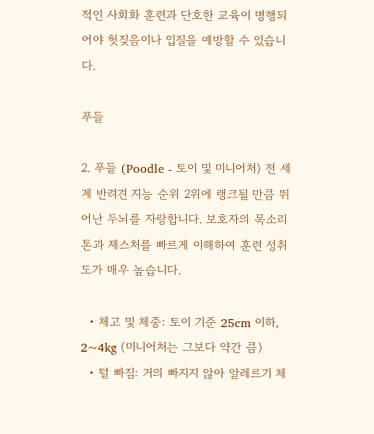적인 사회화 훈련과 단호한 교육이 병행되어야 헛짖음이나 입질을 예방할 수 있습니다.

푸들

2. 푸들 (Poodle - 토이 및 미니어처) 전 세계 반려견 지능 순위 2위에 랭크될 만큼 뛰어난 두뇌를 자랑합니다. 보호자의 목소리 톤과 제스처를 빠르게 이해하여 훈련 성취도가 매우 높습니다.

  • 체고 및 체중: 토이 기준 25cm 이하, 2~4kg (미니어처는 그보다 약간 큼)
  • 털 빠짐: 거의 빠지지 않아 알레르기 체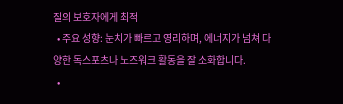질의 보호자에게 최적
  • 주요 성향: 눈치가 빠르고 영리하며, 에너지가 넘쳐 다양한 독스포츠나 노즈워크 활동을 잘 소화합니다.
  •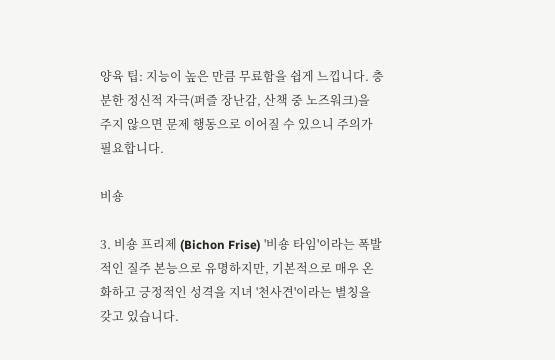양육 팁: 지능이 높은 만큼 무료함을 쉽게 느낍니다. 충분한 정신적 자극(퍼즐 장난감, 산책 중 노즈워크)을 주지 않으면 문제 행동으로 이어질 수 있으니 주의가 필요합니다.

비숑

3. 비숑 프리제 (Bichon Frise) '비숑 타임'이라는 폭발적인 질주 본능으로 유명하지만, 기본적으로 매우 온화하고 긍정적인 성격을 지녀 '천사견'이라는 별칭을 갖고 있습니다.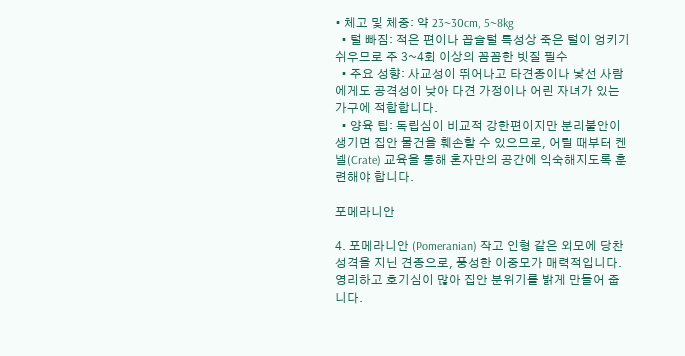• 체고 및 체중: 약 23~30cm, 5~8kg
  • 털 빠짐: 적은 편이나 꼽슬털 특성상 죽은 털이 엉키기 쉬우므로 주 3~4회 이상의 꼼꼼한 빗질 필수
  • 주요 성향: 사교성이 뛰어나고 타견종이나 낯선 사람에게도 공격성이 낮아 다견 가정이나 어린 자녀가 있는 가구에 적합합니다.
  • 양육 팁: 독립심이 비교적 강한편이지만 분리불안이 생기면 집안 물건을 훼손할 수 있으므로, 어릴 때부터 켄넬(Crate) 교육을 통해 혼자만의 공간에 익숙해지도록 훈련해야 합니다.

포메라니안

4. 포메라니안 (Pomeranian) 작고 인형 같은 외모에 당찬 성격을 지닌 견종으로, 풍성한 이중모가 매력적입니다. 영리하고 호기심이 많아 집안 분위기를 밝게 만들어 줍니다.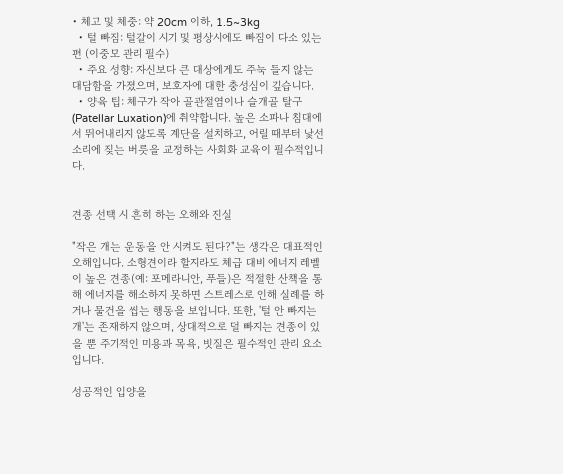• 체고 및 체중: 약 20cm 이하, 1.5~3kg
  • 털 빠짐: 털갈이 시기 및 평상시에도 빠짐이 다소 있는 편 (이중모 관리 필수)
  • 주요 성향: 자신보다 큰 대상에게도 주눅 들지 않는 대담함을 가졌으며, 보호자에 대한 충성심이 깊습니다.
  • 양육 팁: 체구가 작아 골관절염이나 슬개골 탈구(Patellar Luxation)에 취약합니다. 높은 소파나 침대에서 뛰어내리지 않도록 계단을 설치하고, 어릴 때부터 낯선 소리에 짖는 버릇을 교정하는 사회화 교육이 필수적입니다.


견종 선택 시 흔히 하는 오해와 진실

"작은 개는 운동을 안 시켜도 된다?"는 생각은 대표적인 오해입니다. 소형견이라 할지라도 체급 대비 에너지 레벨이 높은 견종(예: 포메라니안, 푸들)은 적절한 산책을 통해 에너지를 해소하지 못하면 스트레스로 인해 실례를 하거나 물건을 씹는 행동을 보입니다. 또한, '털 안 빠지는 개'는 존재하지 않으며, 상대적으로 덜 빠지는 견종이 있을 뿐 주기적인 미용과 목욕, 빗질은 필수적인 관리 요소입니다.

성공적인 입양을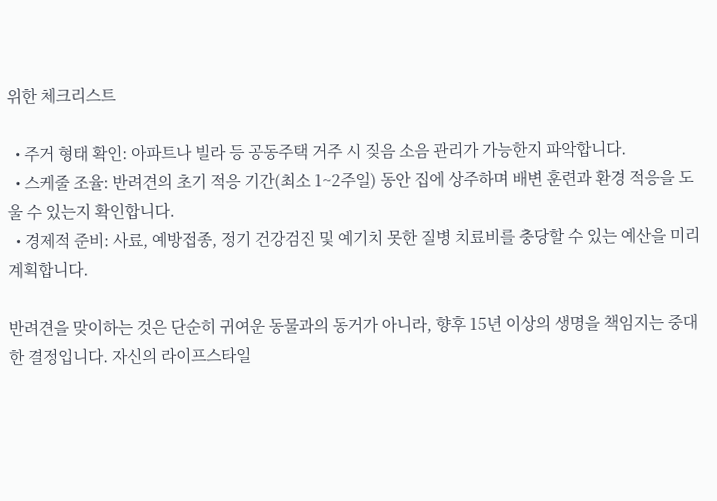위한 체크리스트

  • 주거 형태 확인: 아파트나 빌라 등 공동주택 거주 시 짖음 소음 관리가 가능한지 파악합니다.
  • 스케줄 조율: 반려견의 초기 적응 기간(최소 1~2주일) 동안 집에 상주하며 배변 훈련과 환경 적응을 도울 수 있는지 확인합니다.
  • 경제적 준비: 사료, 예방접종, 정기 건강검진 및 예기치 못한 질병 치료비를 충당할 수 있는 예산을 미리 계획합니다.

반려견을 맞이하는 것은 단순히 귀여운 동물과의 동거가 아니라, 향후 15년 이상의 생명을 책임지는 중대한 결정입니다. 자신의 라이프스타일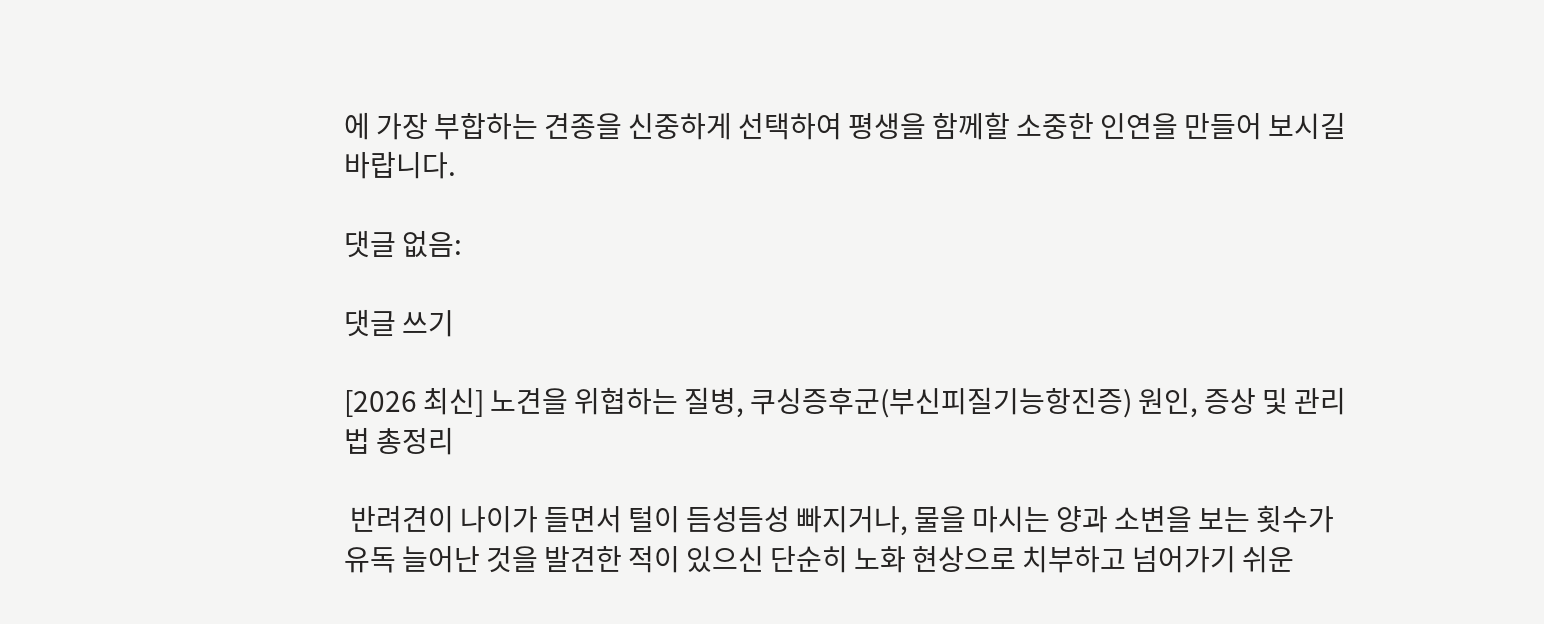에 가장 부합하는 견종을 신중하게 선택하여 평생을 함께할 소중한 인연을 만들어 보시길 바랍니다.

댓글 없음:

댓글 쓰기

[2026 최신] 노견을 위협하는 질병, 쿠싱증후군(부신피질기능항진증) 원인, 증상 및 관리법 총정리

 반려견이 나이가 들면서 털이 듬성듬성 빠지거나, 물을 마시는 양과 소변을 보는 횟수가 유독 늘어난 것을 발견한 적이 있으신 단순히 노화 현상으로 치부하고 넘어가기 쉬운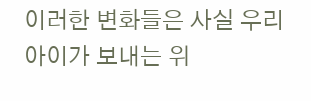이러한 변화들은 사실 우리 아이가 보내는 위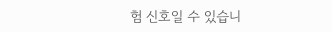험 신호일 수 있습니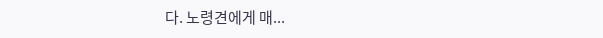다. 노령견에게 매...